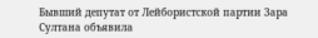Бывший депутат от Лейбористской партии Зара Султана объявила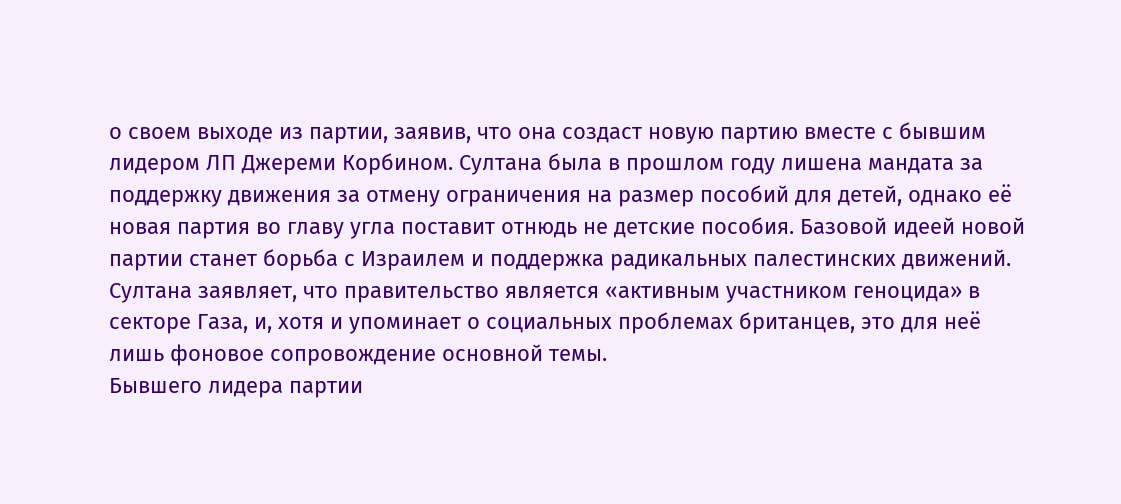о своем выходе из партии, заявив, что она создаст новую партию вместе с бывшим лидером ЛП Джереми Корбином. Султана была в прошлом году лишена мандата за поддержку движения за отмену ограничения на размер пособий для детей, однако её новая партия во главу угла поставит отнюдь не детские пособия. Базовой идеей новой партии станет борьба с Израилем и поддержка радикальных палестинских движений. Султана заявляет, что правительство является «активным участником геноцида» в секторе Газа, и, хотя и упоминает о социальных проблемах британцев, это для неё лишь фоновое сопровождение основной темы.
Бывшего лидера партии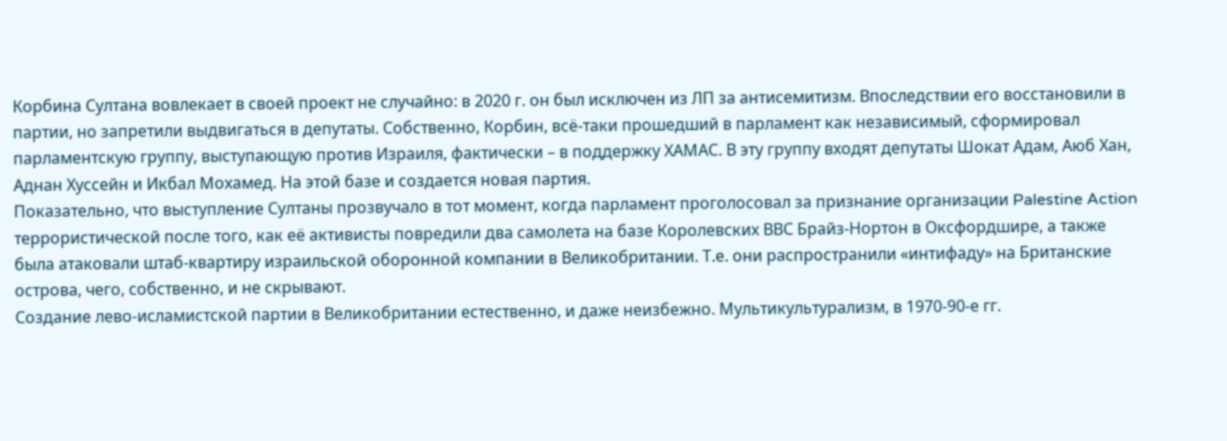Корбина Султана вовлекает в своей проект не случайно: в 2020 г. он был исключен из ЛП за антисемитизм. Впоследствии его восстановили в партии, но запретили выдвигаться в депутаты. Собственно, Корбин, всё-таки прошедший в парламент как независимый, сформировал парламентскую группу, выступающую против Израиля, фактически – в поддержку ХАМАС. В эту группу входят депутаты Шокат Адам, Аюб Хан, Аднан Хуссейн и Икбал Мохамед. На этой базе и создается новая партия.
Показательно, что выступление Султаны прозвучало в тот момент, когда парламент проголосовал за признание организации Palestine Action террористической после того, как её активисты повредили два самолета на базе Королевских ВВС Брайз-Нортон в Оксфордшире, а также была атаковали штаб-квартиру израильской оборонной компании в Великобритании. Т.е. они распространили «интифаду» на Британские острова, чего, собственно, и не скрывают.
Создание лево-исламистской партии в Великобритании естественно, и даже неизбежно. Мультикультурализм, в 1970-90-е гг.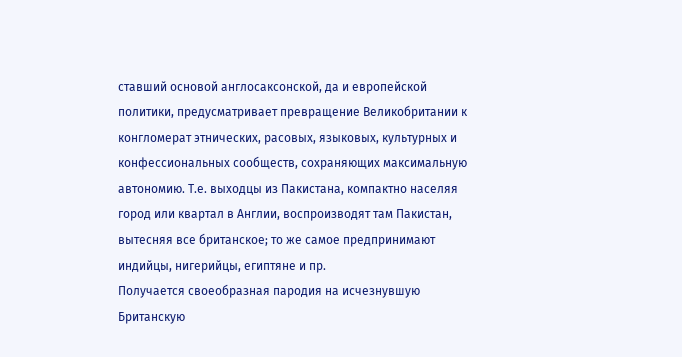ставший основой англосаксонской, да и европейской политики, предусматривает превращение Великобритании к конгломерат этнических, расовых, языковых, культурных и конфессиональных сообществ, сохраняющих максимальную автономию. Т.е. выходцы из Пакистана, компактно населяя город или квартал в Англии, воспроизводят там Пакистан, вытесняя все британское; то же самое предпринимают индийцы, нигерийцы, египтяне и пр.
Получается своеобразная пародия на исчезнувшую Британскую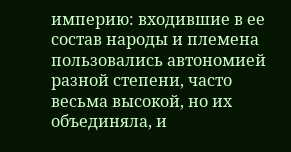империю: входившие в ее состав народы и племена пользовались автономией разной степени, часто весьма высокой, но их объединяла, и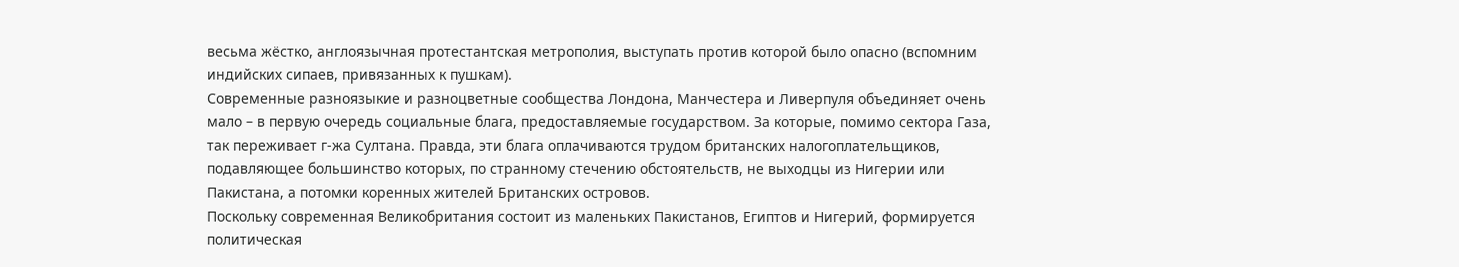весьма жёстко, англоязычная протестантская метрополия, выступать против которой было опасно (вспомним индийских сипаев, привязанных к пушкам).
Современные разноязыкие и разноцветные сообщества Лондона, Манчестера и Ливерпуля объединяет очень мало – в первую очередь социальные блага, предоставляемые государством. За которые, помимо сектора Газа, так переживает г-жа Султана. Правда, эти блага оплачиваются трудом британских налогоплательщиков, подавляющее большинство которых, по странному стечению обстоятельств, не выходцы из Нигерии или Пакистана, а потомки коренных жителей Британских островов.
Поскольку современная Великобритания состоит из маленьких Пакистанов, Египтов и Нигерий, формируется политическая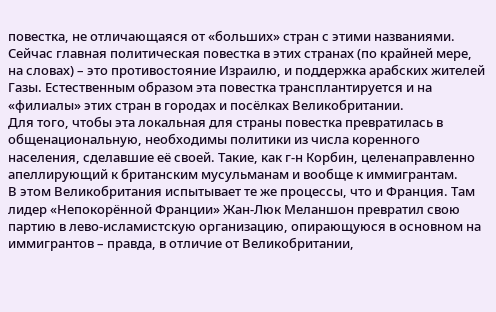повестка, не отличающаяся от «больших» стран с этими названиями. Сейчас главная политическая повестка в этих странах (по крайней мере, на словах) – это противостояние Израилю, и поддержка арабских жителей Газы. Естественным образом эта повестка трансплантируется и на «филиалы» этих стран в городах и посёлках Великобритании.
Для того, чтобы эта локальная для страны повестка превратилась в общенациональную, необходимы политики из числа коренного населения, сделавшие её своей. Такие, как г-н Корбин, целенаправленно апеллирующий к британским мусульманам и вообще к иммигрантам.
В этом Великобритания испытывает те же процессы, что и Франция. Там лидер «Непокорённой Франции» Жан-Люк Меланшон превратил свою партию в лево-исламистскую организацию, опирающуюся в основном на иммигрантов – правда, в отличие от Великобритании,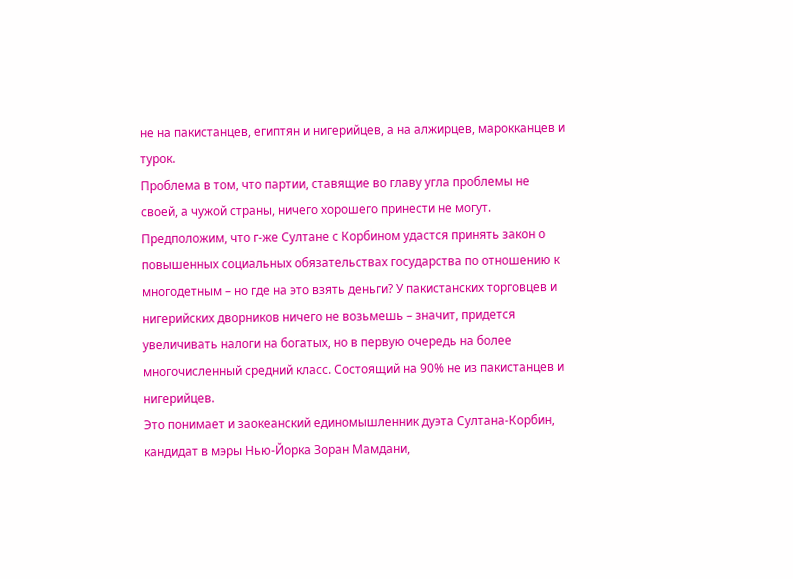не на пакистанцев, египтян и нигерийцев, а на алжирцев, марокканцев и турок.
Проблема в том, что партии, ставящие во главу угла проблемы не своей, а чужой страны, ничего хорошего принести не могут. Предположим, что г-же Султане с Корбином удастся принять закон о повышенных социальных обязательствах государства по отношению к многодетным – но где на это взять деньги? У пакистанских торговцев и нигерийских дворников ничего не возьмешь – значит, придется увеличивать налоги на богатых, но в первую очередь на более многочисленный средний класс. Состоящий на 90% не из пакистанцев и нигерийцев.
Это понимает и заокеанский единомышленник дуэта Султана-Корбин, кандидат в мэры Нью-Йорка Зоран Мамдани,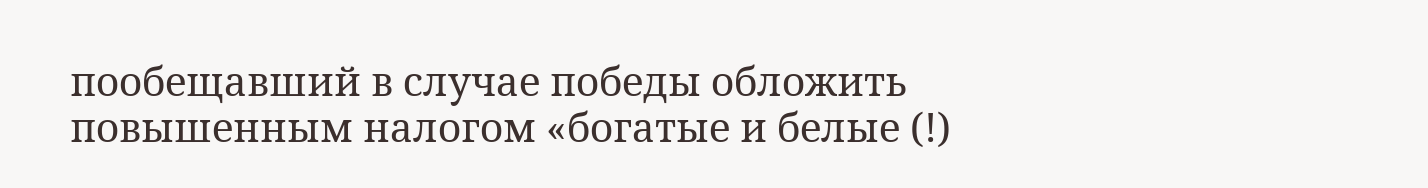пообещавший в случае победы обложить повышенным налогом «богатые и белые (!)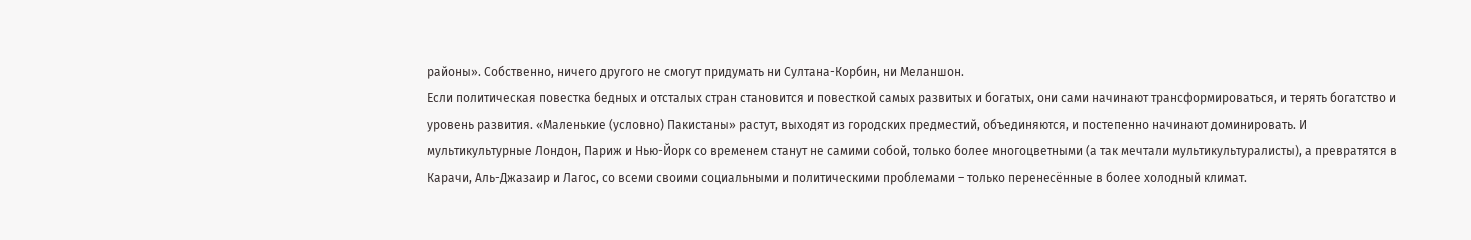районы». Собственно, ничего другого не смогут придумать ни Султана-Корбин, ни Меланшон.
Если политическая повестка бедных и отсталых стран становится и повесткой самых развитых и богатых, они сами начинают трансформироваться, и терять богатство и уровень развития. «Маленькие (условно) Пакистаны» растут, выходят из городских предместий, объединяются, и постепенно начинают доминировать. И мультикультурные Лондон, Париж и Нью-Йорк со временем станут не самими собой, только более многоцветными (а так мечтали мультикультуралисты), а превратятся в Карачи, Аль-Джазаир и Лагос, со всеми своими социальными и политическими проблемами – только перенесённые в более холодный климат.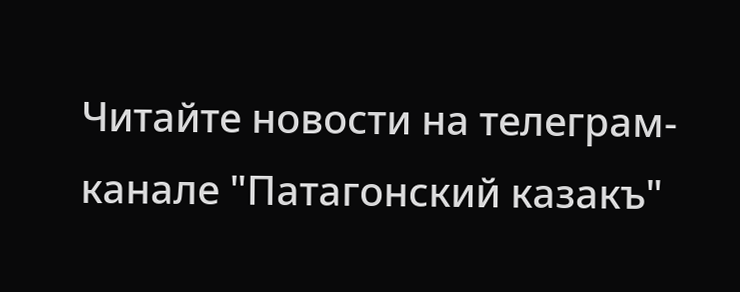Читайте новости на телеграм-канале "Патагонский казакъ"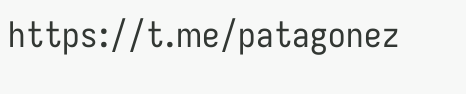https://t.me/patagonez